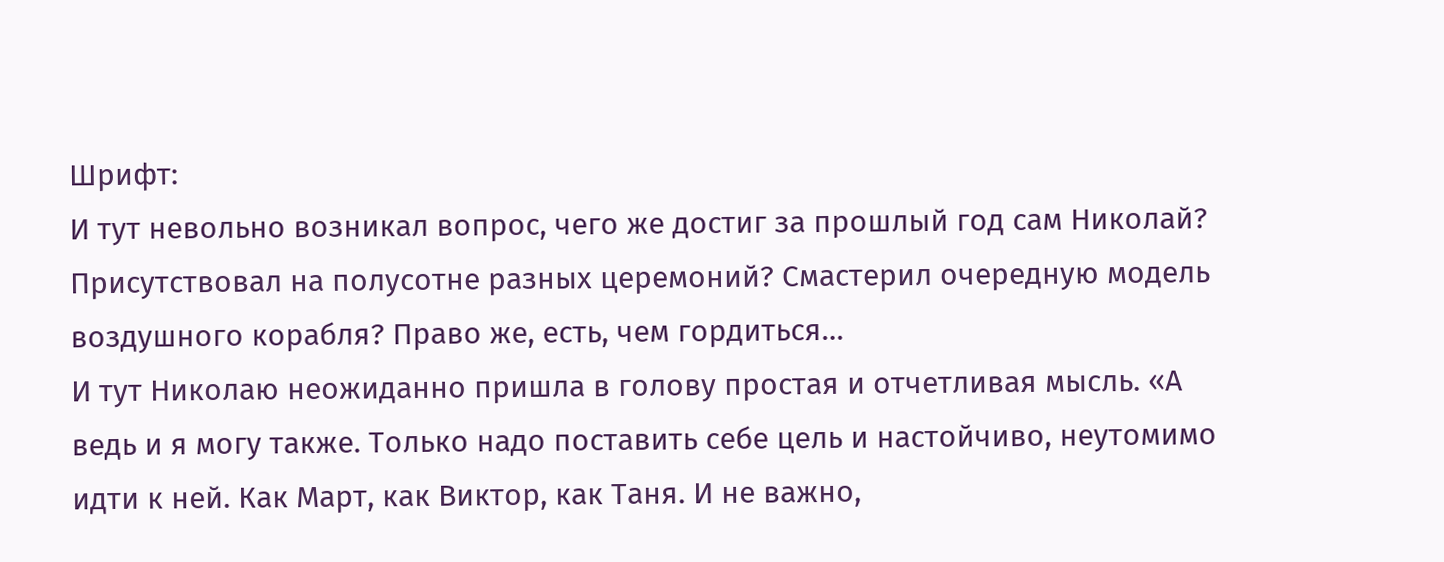Шрифт:
И тут невольно возникал вопрос, чего же достиг за прошлый год сам Николай? Присутствовал на полусотне разных церемоний? Смастерил очередную модель воздушного корабля? Право же, есть, чем гордиться…
И тут Николаю неожиданно пришла в голову простая и отчетливая мысль. «А ведь и я могу также. Только надо поставить себе цель и настойчиво, неутомимо идти к ней. Как Март, как Виктор, как Таня. И не важно,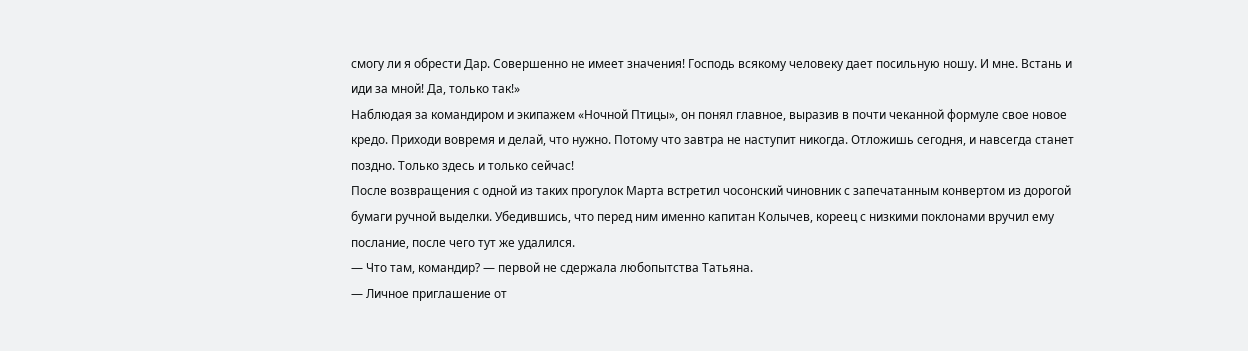смогу ли я обрести Дар. Совершенно не имеет значения! Господь всякому человеку дает посильную ношу. И мне. Встань и иди за мной! Да, только так!»
Наблюдая за командиром и экипажем «Ночной Птицы», он понял главное, выразив в почти чеканной формуле свое новое кредо. Приходи вовремя и делай, что нужно. Потому что завтра не наступит никогда. Отложишь сегодня, и навсегда станет поздно. Только здесь и только сейчас!
После возвращения с одной из таких прогулок Марта встретил чосонский чиновник с запечатанным конвертом из дорогой бумаги ручной выделки. Убедившись, что перед ним именно капитан Колычев, кореец с низкими поклонами вручил ему послание, после чего тут же удалился.
— Что там, командир? — первой не сдержала любопытства Татьяна.
— Личное приглашение от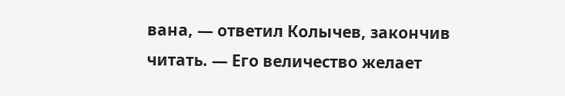вана, — ответил Колычев, закончив читать. — Его величество желает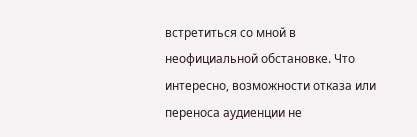встретиться со мной в неофициальной обстановке. Что интересно, возможности отказа или переноса аудиенции не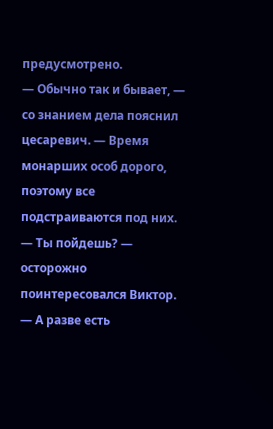предусмотрено.
— Обычно так и бывает, — со знанием дела пояснил цесаревич. — Время монарших особ дорого, поэтому все подстраиваются под них.
— Ты пойдешь? — осторожно поинтересовался Виктор.
— А разве есть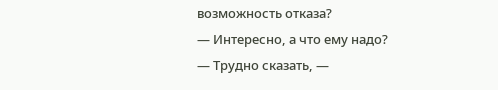возможность отказа?
— Интересно, а что ему надо?
— Трудно сказать, —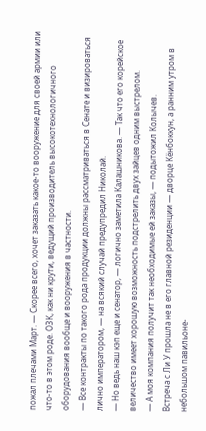пожал плечами Март. — Скорее всего, хочет заказать какое-то вооружение для своей армии или что-то в этом роде. ОЗК, как ни крути, ведущий производитель высокотехнологичного оборудования вообще и вооружения в частности.
— Все контракты по такого рода продукции должны рассматриваться в Сенате и визироваться лично императором, — на всякий случай предупредил Николай.
— Но ведь наш кэп еще и сенатор, — логично заметила Калашникова. — Так что его корейское величество имеет хорошую возможность подстрелить двух зайцев одним выстрелом.
— А моя компания получит так необходимые ей заказы, — подытожил Колычев.
Встреча с Ли У прошла не в его главной резиденции — дворце Кёнбоккун, а ранним утром в небольшом павильоне-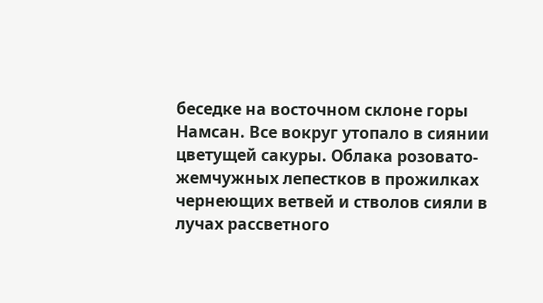беседке на восточном склоне горы Намсан. Все вокруг утопало в сиянии цветущей сакуры. Облака розовато-жемчужных лепестков в прожилках чернеющих ветвей и стволов сияли в лучах рассветного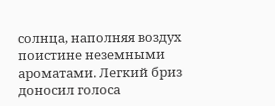солнца, наполняя воздух поистине неземными ароматами. Легкий бриз доносил голоса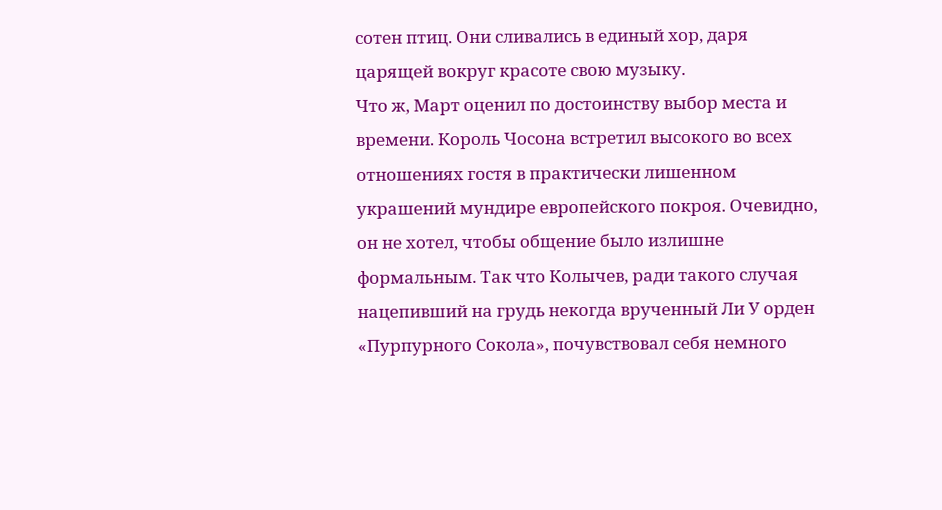сотен птиц. Они сливались в единый хор, даря царящей вокруг красоте свою музыку.
Что ж, Март оценил по достоинству выбор места и времени. Король Чосона встретил высокого во всех отношениях гостя в практически лишенном украшений мундире европейского покроя. Очевидно, он не хотел, чтобы общение было излишне формальным. Так что Колычев, ради такого случая нацепивший на грудь некогда врученный Ли У орден «Пурпурного Сокола», почувствовал себя немного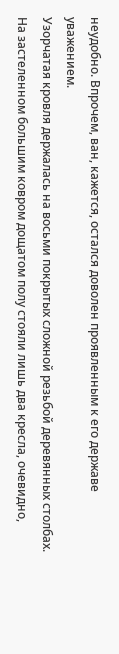неудобно. Впрочем, ван, кажется, остался доволен проявленным к его державе уважением.
Узорчатая кровля держалась на восьми покрытых сложной резьбой деревянных столбах. На застеленном большим ковром дощатом полу стояли лишь два кресла, очевидно,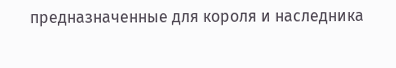предназначенные для короля и наследника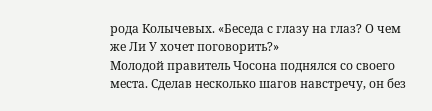рода Колычевых. «Беседа с глазу на глаз? О чем же Ли У хочет поговорить?»
Молодой правитель Чосона поднялся со своего места. Сделав несколько шагов навстречу, он без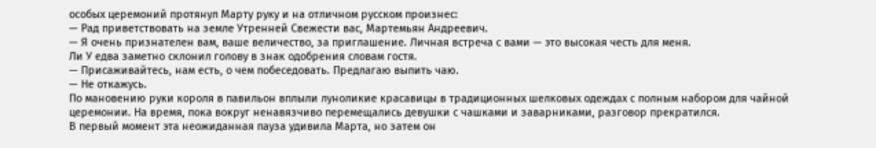особых церемоний протянул Марту руку и на отличном русском произнес:
— Рад приветствовать на земле Утренней Свежести вас, Мартемьян Андреевич.
— Я очень признателен вам, ваше величество, за приглашение. Личная встреча с вами — это высокая честь для меня.
Ли У едва заметно склонил голову в знак одобрения словам гостя.
— Присаживайтесь, нам есть, о чем побеседовать. Предлагаю выпить чаю.
— Не откажусь.
По мановению руки короля в павильон вплыли луноликие красавицы в традиционных шелковых одеждах с полным набором для чайной церемонии. На время, пока вокруг ненавязчиво перемещались девушки с чашками и заварниками, разговор прекратился.
В первый момент эта неожиданная пауза удивила Марта, но затем он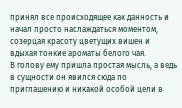принял все происходящее как данность и начал просто наслаждаться моментом, созерцая красоту цветущих вишен и вдыхая тонкие ароматы белого чая.
В голову ему пришла простая мысль, а ведь в сущности он явился сюда по приглашению и никакой особой цели в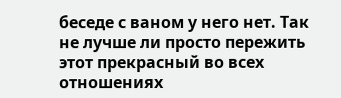беседе с ваном у него нет. Так не лучше ли просто пережить этот прекрасный во всех отношениях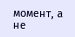момент, а не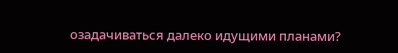озадачиваться далеко идущими планами?